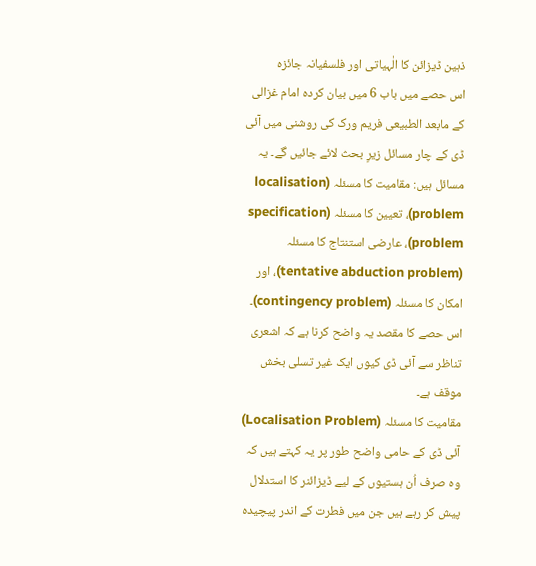ذہین ڈیزائن کا الٰہیاتی اور فلسفیانہ جائزہ
اس حصے میں باب 6 میں بیان کردہ امام غزالی کے مابعد الطبیعی فریم ورک کی روشنی میں آئی ڈی کے چار مسائل زیرِ بحث لائے جائیں گے۔ یہ مسائل ہیں: مقامیت کا مسئلہ (localisation problem)، تعیین کا مسئلہ (specification problem)، عارضی استنتاج کا مسئلہ (tentative abduction problem)، اور امکان کا مسئلہ (contingency problem)۔ اس حصے کا مقصد یہ واضح کرنا ہے کہ اشعری تناظر سے آئی ڈی کیوں ایک غیر تسلی بخش موقف ہے۔
مقامیت کا مسئلہ (Localisation Problem)
آئی ڈی کے حامی واضح طور پر یہ کہتے ہیں کہ وہ صرف اُن ہستیوں کے لیے ڈیزائنر کا استدلال پیش کر رہے ہیں جن میں فطرت کے اندر پیچیدہ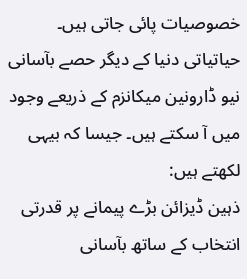خصوصیات پائی جاتی ہیں۔ حیاتیاتی دنیا کے دیگر حصے بآسانی نیو ڈارونین میکانزم کے ذریعے وجود میں آ سکتے ہیں۔ جیسا کہ بیہی لکھتے ہیں:
ذہین ڈیزائن بڑے پیمانے پر قدرتی انتخاب کے ساتھ بآسانی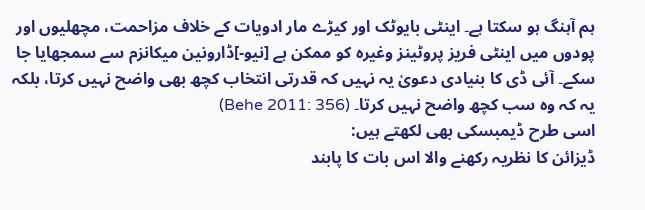ہم آہنگ ہو سکتا ہے۔ اینٹی بایوٹک اور کیڑے مار ادویات کے خلاف مزاحمت، مچھلیوں اور پودوں میں اینٹی فریز پروٹینز وغیرہ کو ممکن ہے [نیو-]ڈارونین میکانزم سے سمجھایا جا سکے۔ آئی ڈی کا بنیادی دعویٰ یہ نہیں کہ قدرتی انتخاب کچھ بھی واضح نہیں کرتا، بلکہ یہ کہ وہ سب کچھ واضح نہیں کرتا۔ (Behe 2011: 356)
اسی طرح ڈیمبسکی بھی لکھتے ہیں:
ڈیزائن کا نظریہ رکھنے والا اس بات کا پابند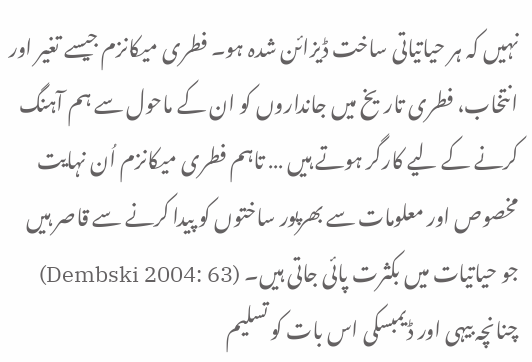نہیں کہ ہر حیاتیاتی ساخت ڈیزائن شدہ ہو۔ فطری میکانزم جیسے تغیر اور انتخاب، فطری تاریخ میں جانداروں کو ان کے ماحول سے ہم آہنگ کرنے کے لیے کارگر ہوتے ہیں … تاہم فطری میکانزم اُن نہایت مخصوص اور معلومات سے بھرپور ساختوں کو پیدا کرنے سے قاصر ہیں جو حیاتیات میں بکثرت پائی جاتی ہیں۔ (Dembski 2004: 63)
چنانچہ بیہی اور ڈیمبسکی اس بات کو تسلیم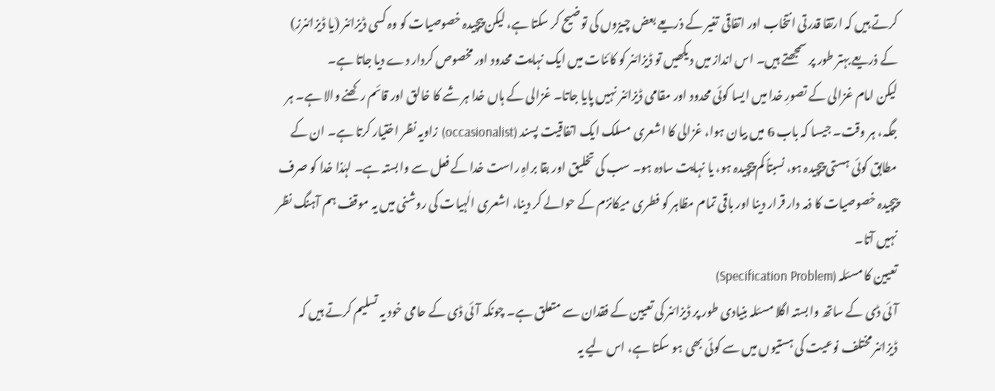کرتے ہیں کہ ارتقا قدرتی انتخاب اور اتفاقی تغیر کے ذریعے بعض چیزوں کی توضیح کر سکتا ہے، لیکن پیچیدہ خصوصیات کو وہ کسی ڈیزائنر (یا ڈیزائنرز) کے ذریعے بہتر طور پر سمجھتے ہیں۔ اس انداز میں دیکھیں تو ڈیزائنر کو کائنات میں ایک نہایت محدود اور مخصوص کردار دے دیا جاتا ہے۔
لیکن امام غزالی کے تصورِ خدا میں ایسا کوئی محدود اور مقامی ڈیزائنر نہیں پایا جاتا۔ غزالی کے ہاں خدا ہر شے کا خالق اور قائم رکھنے والا ہے۔ ہر جگہ، ہر وقت۔ جیسا کہ باب 6 میں بیان ہوا، غزالی کا اشعری مسلک ایک اتفاقیت پسند (occasionalist) زاویہ نظر اختیار کرتا ہے۔ ان کے مطابق کوئی ہستی پیچیدہ ہو، نسبتاً کم پیچیدہ ہو، یا نہایت سادہ ہو۔ سب کی تخلیق اور بقا براہِ راست خدا کے فعل سے وابستہ ہے۔ لہٰذا خدا کو صرف پیچیدہ خصوصیات کا ذمہ دار قرار دینا اور باقی تمام مظاہر کو فطری میکانزم کے حوالے کر دینا، اشعری الٰہیات کی روشنی میں یہ موقف ہم آہنگ نظر نہیں آتا۔
تعیین کا مسئلہ (Specification Problem)
آئی ڈی کے ساتھ وابستہ اگلا مسئلہ بنیادی طور پر ڈیزائنر کی تعیین کے فقدان سے متعلق ہے۔ چونکہ آئی ڈی کے حامی خود یہ تسلیم کرتے ہیں کہ ڈیزائنر مختلف نوعیت کی ہستیوں میں سے کوئی بھی ہو سکتا ہے، اس لیے یہ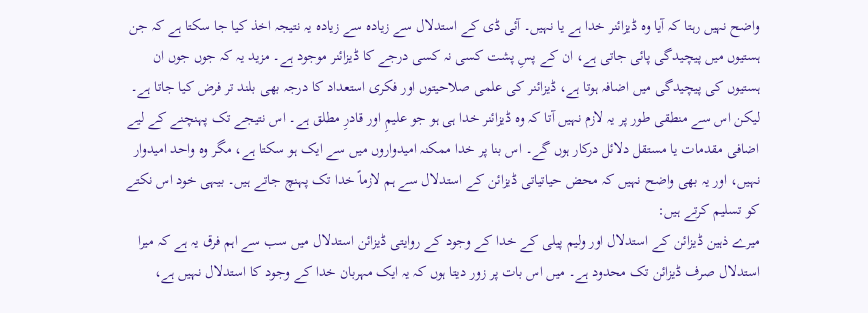واضح نہیں رہتا کہ آیا وہ ڈیزائنر خدا ہے یا نہیں۔ آئی ڈی کے استدلال سے زیادہ سے زیادہ یہ نتیجہ اخذ کیا جا سکتا ہے کہ جن ہستیوں میں پیچیدگی پائی جاتی ہے، ان کے پسِ پشت کسی نہ کسی درجے کا ڈیزائنر موجود ہے۔ مزید یہ کہ جوں جوں ان ہستیوں کی پیچیدگی میں اضافہ ہوتا ہے، ڈیزائنر کی علمی صلاحیتوں اور فکری استعداد کا درجہ بھی بلند تر فرض کیا جاتا ہے۔ لیکن اس سے منطقی طور پر یہ لازم نہیں آتا کہ وہ ڈیزائنر خدا ہی ہو جو علیمِ اور قادرِ مطلق ہے۔ اس نتیجے تک پہنچنے کے لیے اضافی مقدمات یا مستقل دلائل درکار ہوں گے۔ اس بنا پر خدا ممکنہ امیدواروں میں سے ایک ہو سکتا ہے، مگر وہ واحد امیدوار نہیں، اور یہ بھی واضح نہیں کہ محض حیاتیاتی ڈیزائن کے استدلال سے ہم لازماً خدا تک پہنچ جاتے ہیں۔ بیہی خود اس نکتے کو تسلیم کرتے ہیں:
میرے ذہین ڈیزائن کے استدلال اور ولیم پیلی کے خدا کے وجود کے روایتی ڈیزائن استدلال میں سب سے اہم فرق یہ ہے کہ میرا استدلال صرف ڈیزائن تک محدود ہے۔ میں اس بات پر زور دیتا ہوں کہ یہ ایک مہربان خدا کے وجود کا استدلال نہیں ہے،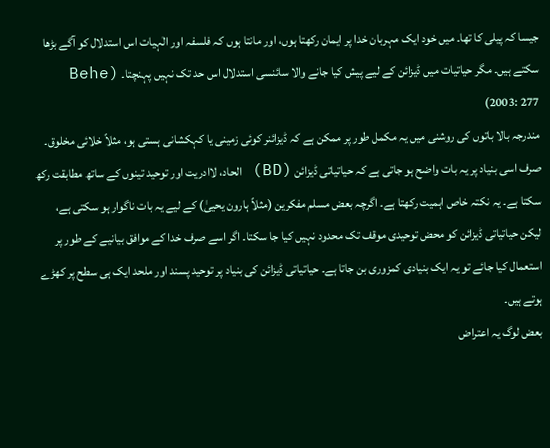جیسا کہ پیلی کا تھا۔ میں خود ایک مہربان خدا پر ایمان رکھتا ہوں، اور مانتا ہوں کہ فلسفہ اور الٰہیات اس استدلال کو آگے بڑھا سکتے ہیں۔ مگر حیاتیات میں ڈیزائن کے لیے پیش کیا جانے والا سائنسی استدلال اس حد تک نہیں پہنچتا۔ (Behe 2003: 277)
مندرجہ بالا باتوں کی روشنی میں یہ مکمل طور پر ممکن ہے کہ ڈیزائنر کوئی زمینی یا کہکشانی ہستی ہو، مثلاً خلائی مخلوق۔ صرف اسی بنیاد پر یہ بات واضح ہو جاتی ہے کہ حیاتیاتی ڈیزائن (BD) الحاد، لاادریت اور توحید تینوں کے ساتھ مطابقت رکھ سکتا ہے۔ یہ نکتہ خاص اہمیت رکھتا ہے۔ اگرچہ بعض مسلم مفکرین (مثلاً ہارون یحییٰ) کے لیے یہ بات ناگوار ہو سکتی ہے، لیکن حیاتیاتی ڈیزائن کو محض توحیدی موقف تک محدود نہیں کیا جا سکتا۔ اگر اسے صرف خدا کے موافق بیانیے کے طور پر استعمال کیا جائے تو یہ ایک بنیادی کمزوری بن جاتا ہے۔ حیاتیاتی ڈیزائن کی بنیاد پر توحید پسند اور ملحد ایک ہی سطح پر کھڑے ہوتے ہیں۔
بعض لوگ یہ اعتراض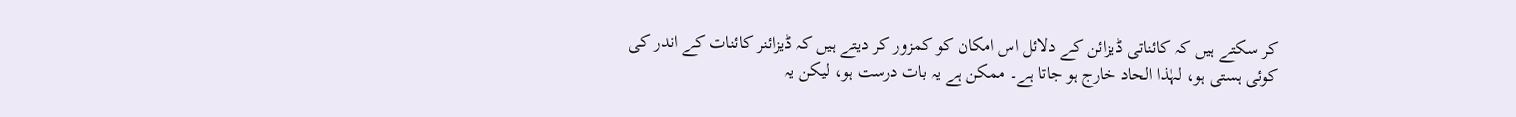کر سکتے ہیں کہ کائناتی ڈیزائن کے دلائل اس امکان کو کمزور کر دیتے ہیں کہ ڈیزائنر کائنات کے اندر کی کوئی ہستی ہو، لہٰذا الحاد خارج ہو جاتا ہے۔ ممکن ہے یہ بات درست ہو، لیکن یہ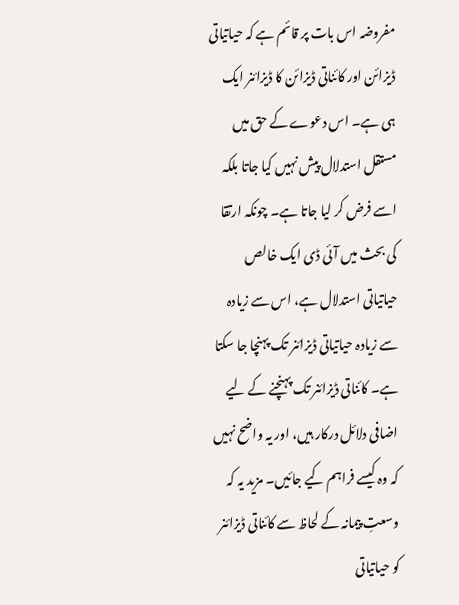مفروضہ اس بات پر قائم ہے کہ حیاتیاتی ڈیزائن اور کائناتی ڈیزائن کا ڈیزائنر ایک ہی ہے۔ اس دعوے کے حق میں مستقل استدلال پیش نہیں کیا جاتا بلکہ اسے فرض کر لیا جاتا ہے۔ چونکہ ارتقا کی بحث میں آئی ڈی ایک خالص حیاتیاتی استدلال ہے، اس سے زیادہ سے زیادہ حیاتیاتی ڈیزائنر تک پہنچا جا سکتا ہے۔ کائناتی ڈیزائنر تک پہنچنے کے لیے اضافی دلائل درکار ہیں، اور یہ واضح نہیں کہ وہ کیسے فراہم کیے جائیں۔ مزید یہ کہ وسعتِ پیمانہ کے لحاظ سے کائناتی ڈیزائنر کو حیاتیاتی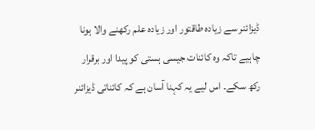ڈیزائنر سے زیادہ طاقتور اور زیادہ علم رکھنے والا ہونا چاہیے تاکہ وہ کائنات جیسی ہستی کو پیدا اور برقرار رکھ سکے۔ اس لیے یہ کہنا آسان ہے کہ کائناتی ڈیزائنر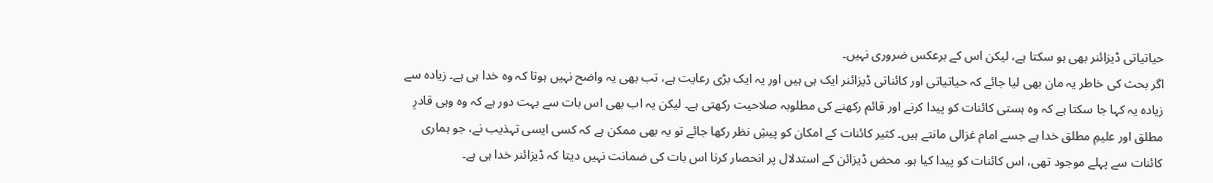حیاتیاتی ڈیزائنر بھی ہو سکتا ہے، لیکن اس کے برعکس ضروری نہیں۔
اگر بحث کی خاطر یہ مان بھی لیا جائے کہ حیاتیاتی اور کائناتی ڈیزائنر ایک ہی ہیں اور یہ ایک بڑی رعایت ہے، تب بھی یہ واضح نہیں ہوتا کہ وہ خدا ہی ہے۔ زیادہ سے زیادہ یہ کہا جا سکتا ہے کہ وہ ہستی کائنات کو پیدا کرنے اور قائم رکھنے کی مطلوبہ صلاحیت رکھتی ہے۔ لیکن یہ اب بھی اس بات سے بہت دور ہے کہ وہ وہی قادرِ مطلق اور علیمِ مطلق خدا ہے جسے امام غزالی مانتے ہیں۔ کثیر کائنات کے امکان کو پیشِ نظر رکھا جائے تو یہ بھی ممکن ہے کہ کسی ایسی تہذیب نے، جو ہماری کائنات سے پہلے موجود تھی، اس کائنات کو پیدا کیا ہو۔ محض ڈیزائن کے استدلال پر انحصار کرنا اس بات کی ضمانت نہیں دیتا کہ ڈیزائنر خدا ہی ہے۔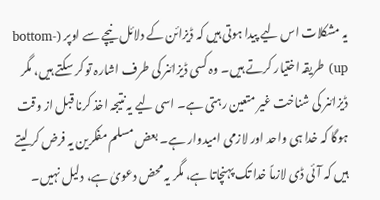یہ مشکلات اس لیے پیدا ہوتی ہیں کہ ڈیزائن کے دلائل نیچے سے اوپر (bottom-up) طریقہ اختیار کرتے ہیں۔ وہ کسی ڈیزائنر کی طرف اشارہ تو کر سکتے ہیں، مگر ڈیزائنر کی شناخت غیر متعین رہتی ہے۔ اسی لیے یہ نتیجہ اخذ کرنا قبل از وقت ہوگا کہ خدا ہی واحد اور لازمی امیدوار ہے۔ بعض مسلم مفکرین یہ فرض کر لیتے ہیں کہ آئی ڈی لازماً خدا تک پہنچاتا ہے، مگر یہ محض دعویٰ ہے، دلیل نہیں۔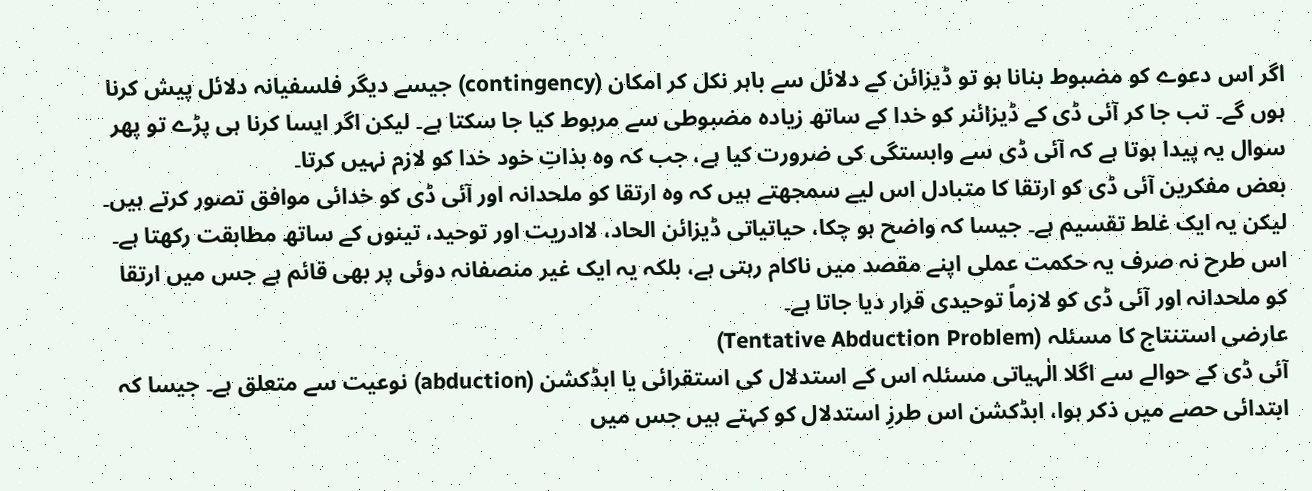اگر اس دعوے کو مضبوط بنانا ہو تو ڈیزائن کے دلائل سے باہر نکل کر امکان (contingency) جیسے دیگر فلسفیانہ دلائل پیش کرنا ہوں گے۔ تب جا کر آئی ڈی کے ڈیزائنر کو خدا کے ساتھ زیادہ مضبوطی سے مربوط کیا جا سکتا ہے۔ لیکن اگر ایسا کرنا ہی پڑے تو پھر سوال یہ پیدا ہوتا ہے کہ آئی ڈی سے وابستگی کی ضرورت کیا ہے، جب کہ وہ بذاتِ خود خدا کو لازم نہیں کرتا۔
بعض مفکرین آئی ڈی کو ارتقا کا متبادل اس لیے سمجھتے ہیں کہ وہ ارتقا کو ملحدانہ اور آئی ڈی کو خدائی موافق تصور کرتے ہیں۔ لیکن یہ ایک غلط تقسیم ہے۔ جیسا کہ واضح ہو چکا، حیاتیاتی ڈیزائن الحاد، لاادریت اور توحید، تینوں کے ساتھ مطابقت رکھتا ہے۔ اس طرح نہ صرف یہ حکمت عملی اپنے مقصد میں ناکام رہتی ہے، بلکہ یہ ایک غیر منصفانہ دوئی پر بھی قائم ہے جس میں ارتقا کو ملحدانہ اور آئی ڈی کو لازماً توحیدی قرار دیا جاتا ہے۔
عارضی استنتاج کا مسئلہ (Tentative Abduction Problem)
آئی ڈی کے حوالے سے اگلا الٰہیاتی مسئلہ اس کے استدلال کی استقرائی یا ابڈکشن (abduction) نوعیت سے متعلق ہے۔ جیسا کہ ابتدائی حصے میں ذکر ہوا، ابڈکشن اس طرزِ استدلال کو کہتے ہیں جس میں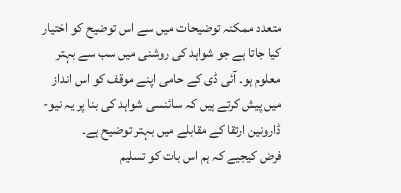متعدد ممکنہ توضیحات میں سے اس توضیح کو اختیار کیا جاتا ہے جو شواہد کی روشنی میں سب سے بہتر معلوم ہو۔ آئی ڈی کے حامی اپنے موقف کو اس انداز میں پیش کرتے ہیں کہ سائنسی شواہد کی بنا پر یہ نیو-ڈارونین ارتقا کے مقابلے میں بہتر توضیح ہے۔
فرض کیجیے کہ ہم اس بات کو تسلیم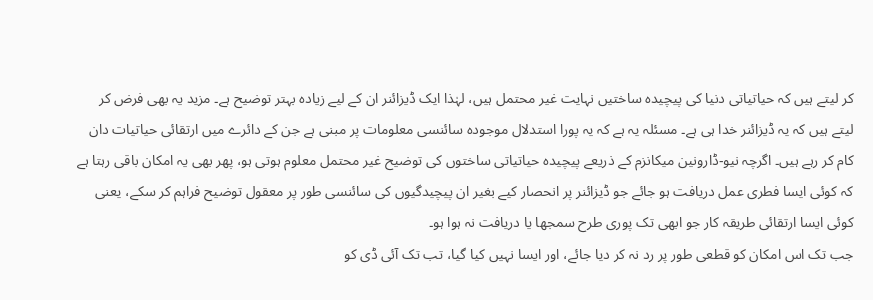کر لیتے ہیں کہ حیاتیاتی دنیا کی پیچیدہ ساختیں نہایت غیر محتمل ہیں، لہٰذا ایک ڈیزائنر ان کے لیے زیادہ بہتر توضیح ہے۔ مزید یہ بھی فرض کر لیتے ہیں کہ یہ ڈیزائنر خدا ہی ہے۔ مسئلہ یہ ہے کہ یہ پورا استدلال موجودہ سائنسی معلومات پر مبنی ہے جن کے دائرے میں ارتقائی حیاتیات دان کام کر رہے ہیں۔ اگرچہ نیو-ڈارونین میکانزم کے ذریعے پیچیدہ حیاتیاتی ساختوں کی توضیح غیر محتمل معلوم ہوتی ہو، پھر بھی یہ امکان باقی رہتا ہے کہ کوئی ایسا فطری عمل دریافت ہو جائے جو ڈیزائنر پر انحصار کیے بغیر ان پیچیدگیوں کی سائنسی طور پر معقول توضیح فراہم کر سکے، یعنی کوئی ایسا ارتقائی طریقہ کار جو ابھی تک پوری طرح سمجھا یا دریافت نہ ہوا ہو۔
جب تک اس امکان کو قطعی طور پر رد نہ کر دیا جائے، اور ایسا نہیں کیا گیا، تب تک آئی ڈی کو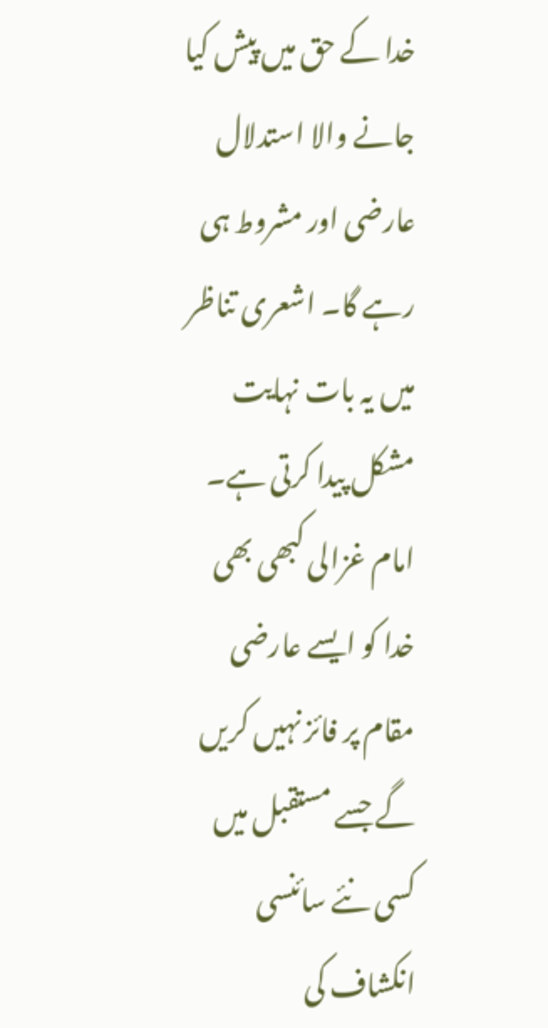خدا کے حق میں پیش کیا جانے والا استدلال عارضی اور مشروط ہی رہے گا۔ اشعری تناظر میں یہ بات نہایت مشکل پیدا کرتی ہے۔ امام غزالی کبھی بھی خدا کو ایسے عارضی مقام پر فائز نہیں کریں گے جسے مستقبل میں کسی نئے سائنسی انکشاف کی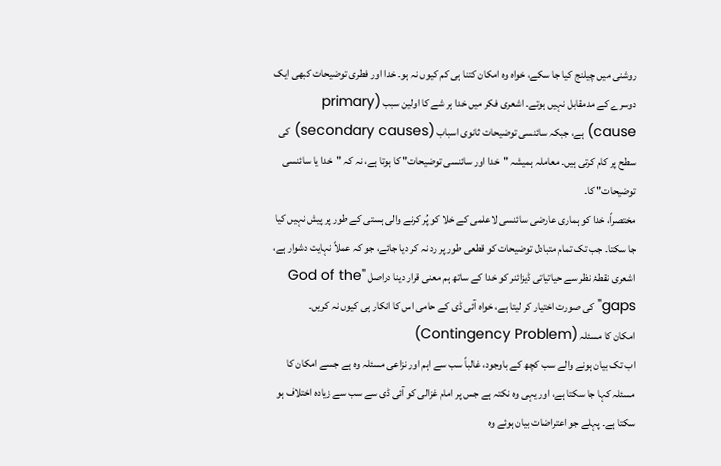روشنی میں چیلنج کیا جا سکے، خواہ وہ امکان کتنا ہی کم کیوں نہ ہو۔ خدا اور فطری توضیحات کبھی ایک دوسرے کے مدمقابل نہیں ہوتے۔ اشعری فکر میں خدا ہر شے کا اولین سبب (primary cause) ہے، جبکہ سائنسی توضیحات ثانوی اسباب (secondary causes) کی سطح پر کام کرتی ہیں۔ معاملہ ہمیشہ "خدا اور سائنسی توضیحات" کا ہوتا ہے، نہ کہ "خدا یا سائنسی توضیحات" کا۔
مختصراً، خدا کو ہماری عارضی سائنسی لاعلمی کے خلا کو پُر کرنے والی ہستی کے طور پر پیش نہیں کیا جا سکتا۔ جب تک تمام متبادل توضیحات کو قطعی طور پر رد نہ کر دیا جائے، جو کہ عملاً نہایت دشوار ہے، اشعری نقطۂ نظر سے حیاتیاتی ڈیزائنر کو خدا کے ساتھ ہم معنی قرار دینا دراصل "God of the gaps" کی صورت اختیار کر لیتا ہے، خواہ آئی ڈی کے حامی اس کا انکار ہی کیوں نہ کریں۔
امکان کا مسئلہ (Contingency Problem)
اب تک بیان ہونے والے سب کچھ کے باوجود، غالباً سب سے اہم اور نزاعی مسئلہ وہ ہے جسے امکان کا مسئلہ کہا جا سکتا ہے، اور یہی وہ نکتہ ہے جس پر امام غزالی کو آئی ڈی سے سب سے زیادہ اختلاف ہو سکتا ہے۔ پہلے جو اعتراضات بیان ہوئے وہ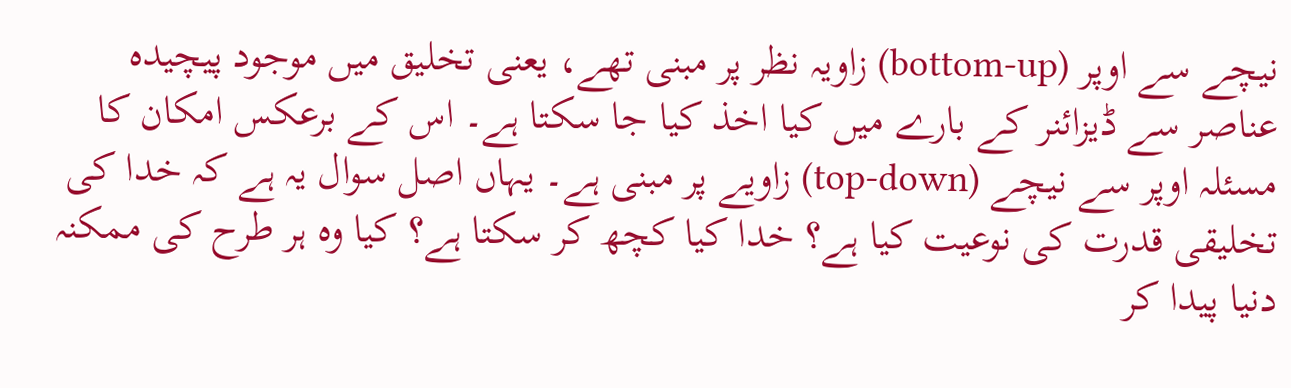نیچے سے اوپر (bottom-up) زاویہ نظر پر مبنی تھے، یعنی تخلیق میں موجود پیچیدہ عناصر سے ڈیزائنر کے بارے میں کیا اخذ کیا جا سکتا ہے۔ اس کے برعکس امکان کا مسئلہ اوپر سے نیچے (top-down) زاویے پر مبنی ہے۔ یہاں اصل سوال یہ ہے کہ خدا کی تخلیقی قدرت کی نوعیت کیا ہے؟ خدا کیا کچھ کر سکتا ہے؟ کیا وہ ہر طرح کی ممکنہ دنیا پیدا کر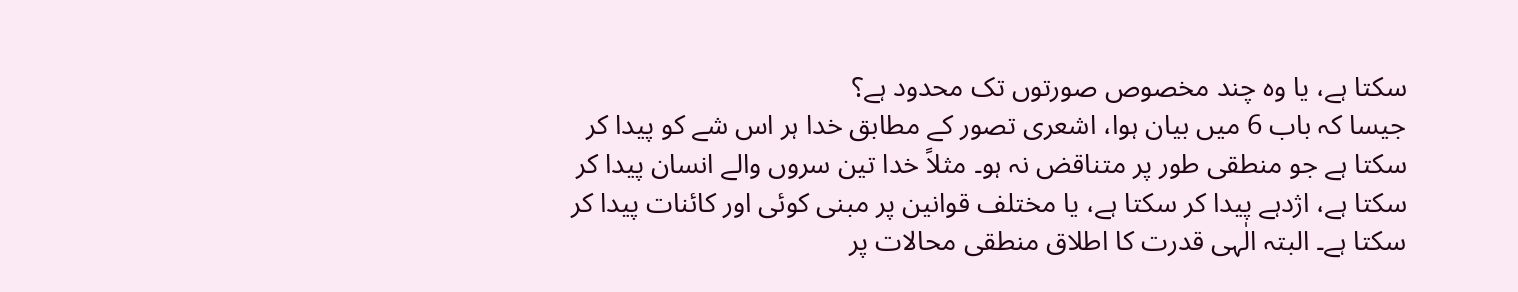سکتا ہے، یا وہ چند مخصوص صورتوں تک محدود ہے؟
جیسا کہ باب 6 میں بیان ہوا، اشعری تصور کے مطابق خدا ہر اس شے کو پیدا کر سکتا ہے جو منطقی طور پر متناقض نہ ہو۔ مثلاً خدا تین سروں والے انسان پیدا کر سکتا ہے، اژدہے پیدا کر سکتا ہے، یا مختلف قوانین پر مبنی کوئی اور کائنات پیدا کر سکتا ہے۔ البتہ الٰہی قدرت کا اطلاق منطقی محالات پر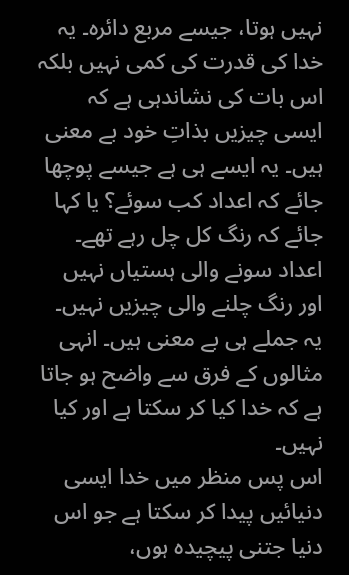نہیں ہوتا، جیسے مربع دائرہ۔ یہ خدا کی قدرت کی کمی نہیں بلکہ اس بات کی نشاندہی ہے کہ ایسی چیزیں بذاتِ خود بے معنی ہیں۔ یہ ایسے ہی ہے جیسے پوچھا جائے کہ اعداد کب سوئے؟ یا کہا جائے کہ رنگ کل چل رہے تھے۔ اعداد سونے والی ہستیاں نہیں اور رنگ چلنے والی چیزیں نہیں۔ یہ جملے ہی بے معنی ہیں۔ انہی مثالوں کے فرق سے واضح ہو جاتا ہے کہ خدا کیا کر سکتا ہے اور کیا نہیں۔
اس پس منظر میں خدا ایسی دنیائیں پیدا کر سکتا ہے جو اس دنیا جتنی پیچیدہ ہوں،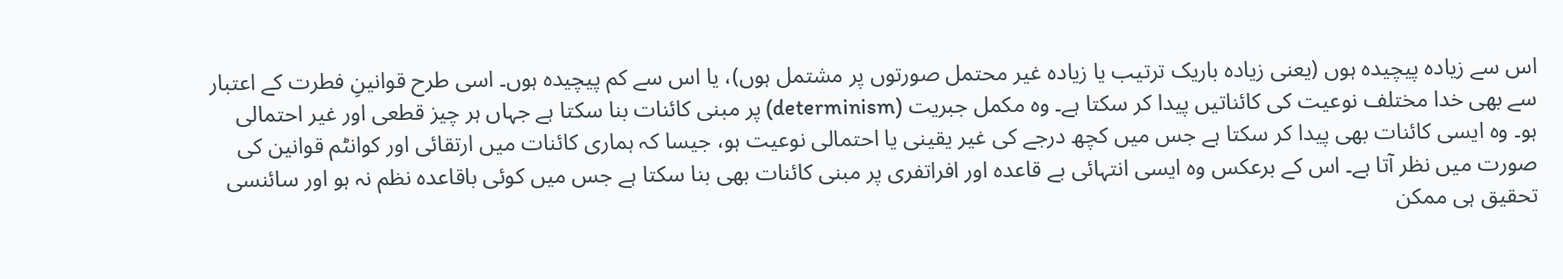اس سے زیادہ پیچیدہ ہوں (یعنی زیادہ باریک ترتیب یا زیادہ غیر محتمل صورتوں پر مشتمل ہوں)، یا اس سے کم پیچیدہ ہوں۔ اسی طرح قوانینِ فطرت کے اعتبار سے بھی خدا مختلف نوعیت کی کائناتیں پیدا کر سکتا ہے۔ وہ مکمل جبریت (determinism) پر مبنی کائنات بنا سکتا ہے جہاں ہر چیز قطعی اور غیر احتمالی ہو۔ وہ ایسی کائنات بھی پیدا کر سکتا ہے جس میں کچھ درجے کی غیر یقینی یا احتمالی نوعیت ہو، جیسا کہ ہماری کائنات میں ارتقائی اور کوانٹم قوانین کی صورت میں نظر آتا ہے۔ اس کے برعکس وہ ایسی انتہائی بے قاعدہ اور افراتفری پر مبنی کائنات بھی بنا سکتا ہے جس میں کوئی باقاعدہ نظم نہ ہو اور سائنسی تحقیق ہی ممکن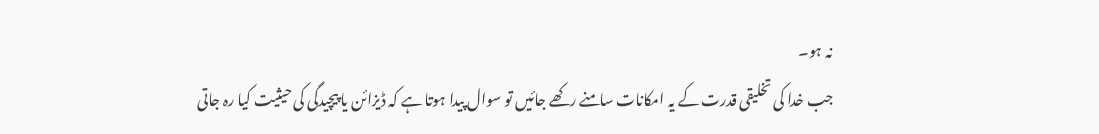نہ ہو۔
جب خدا کی تخلیقی قدرت کے یہ امکانات سامنے رکھے جائیں تو سوال پیدا ہوتا ہے کہ ڈیزائن یا پیچیدگی کی حیثیت کیا رہ جاتی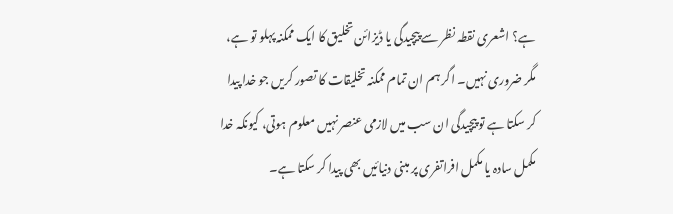ہے؟ اشعری نقطہ نظر سے پیچیدگی یا ڈیزائن تخلیق کا ایک ممکنہ پہلو تو ہے، مگر ضروری نہیں۔ اگر ہم ان تمام ممکنہ تخلیقات کا تصور کریں جو خدا پیدا کر سکتا ہے تو پیچیدگی ان سب میں لازمی عنصر نہیں معلوم ہوتی، کیونکہ خدا مکمل سادہ یا مکمل افراتفری پر مبنی دنیائیں بھی پیدا کر سکتا ہے۔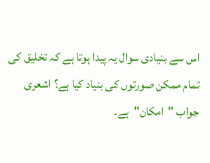اس سے بنیادی سوال یہ پیدا ہوتا ہے کہ تخلیق کی تمام ممکن صورتوں کی بنیاد کیا ہے؟ اشعری جواب "امکان"ہے۔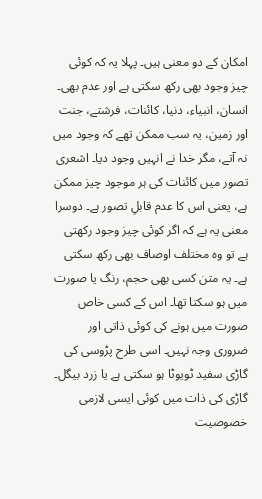امکان کے دو معنی ہیں۔ پہلا یہ کہ کوئی چیز وجود بھی رکھ سکتی ہے اور عدم بھی۔ انسان، انبیاء، دنیا، کائنات، فرشتے، جنت اور زمین، یہ سب ممکن تھے کہ وجود میں نہ آتے، مگر خدا نے انہیں وجود دیا۔ اشعری تصور میں کائنات کی ہر موجود چیز ممکن ہے، یعنی اس کا عدم قابلِ تصور ہے۔ دوسرا معنی یہ ہے کہ اگر کوئی چیز وجود رکھتی ہے تو وہ مختلف اوصاف بھی رکھ سکتی ہے۔ یہ متن کسی بھی حجم، رنگ یا صورت میں ہو سکتا تھا۔ اس کے کسی خاص صورت میں ہونے کی کوئی ذاتی اور ضروری وجہ نہیں۔ اسی طرح پڑوسی کی گاڑی سفید ٹویوٹا ہو سکتی ہے یا زرد بیگل۔ گاڑی کی ذات میں کوئی ایسی لازمی خصوصیت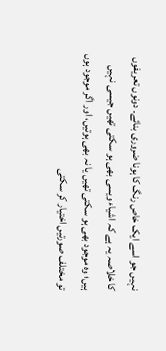نہیں جو اسے ایک خاص رنگ کا ہونا ضروری بنائے۔ دونوں تعریفوں کا خلاصہ یہ ہے کہ اشیاء ویسی بھی ہو سکتی تھیں جیسی نہیں ہیں؛ وہ موجود بھی ہو سکتی تھیں یا نہ بھی ہوتیں، اور اگر موجود ہوں تو مختلف صورتیں اختیار کر سکتی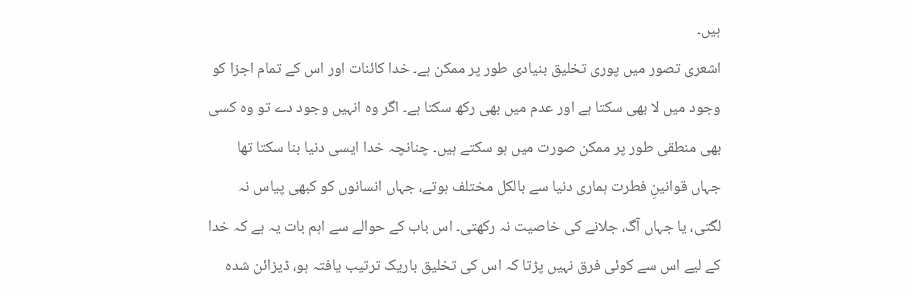ہیں۔
اشعری تصور میں پوری تخلیق بنیادی طور پر ممکن ہے۔ خدا کائنات اور اس کے تمام اجزا کو وجود میں لا بھی سکتا ہے اور عدم میں بھی رکھ سکتا ہے۔ اگر وہ انہیں وجود دے تو وہ کسی بھی منطقی طور پر ممکن صورت میں ہو سکتے ہیں۔ چنانچہ خدا ایسی دنیا بنا سکتا تھا جہاں قوانینِ فطرت ہماری دنیا سے بالکل مختلف ہوتے، جہاں انسانوں کو کبھی پیاس نہ لگتی، یا جہاں آگ، جلانے کی خاصیت نہ رکھتی۔ اس باب کے حوالے سے اہم بات یہ ہے کہ خدا کے لیے اس سے کوئی فرق نہیں پڑتا کہ اس کی تخلیق باریک ترتیب یافتہ ہو، ڈیزائن شدہ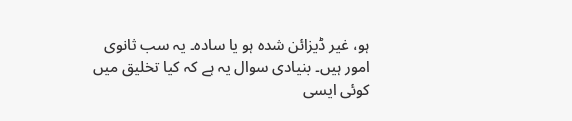ہو، غیر ڈیزائن شدہ ہو یا سادہ۔ یہ سب ثانوی امور ہیں۔ بنیادی سوال یہ ہے کہ کیا تخلیق میں کوئی ایسی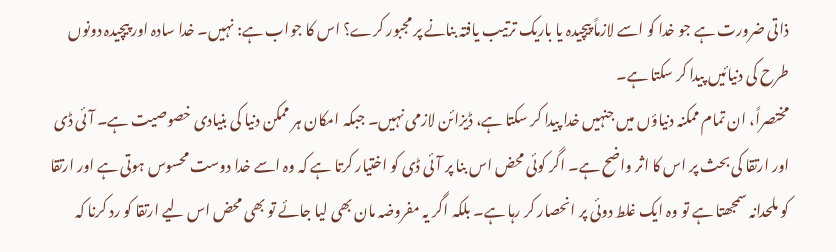ذاتی ضرورت ہے جو خدا کو اسے لازماً پیچیدہ یا باریک ترتیب یافتہ بنانے پر مجبور کرے؟ اس کا جواب ہے: نہیں۔ خدا سادہ اور پیچیدہ دونوں طرح کی دنیائیں پیدا کر سکتا ہے۔
مختصراً، ان تمام ممکنہ دنیاؤں میں جنہیں خدا پیدا کر سکتا ہے، ڈیزائن لازمی نہیں۔ جبکہ امکان ہر ممکن دنیا کی بنیادی خصوصیت ہے۔ آئی ڈی اور ارتقا کی بحث پر اس کا اثر واضح ہے۔ اگر کوئی محض اس بنا پر آئی ڈی کو اختیار کرتا ہے کہ وہ اسے خدا دوست محسوس ہوتی ہے اور ارتقا کو ملحدانہ سمجھتا ہے تو وہ ایک غلط دوئی پر انحصار کر رہا ہے۔ بلکہ اگر یہ مفروضہ مان بھی لیا جائے تو بھی محض اس لیے ارتقا کو رد کرنا کہ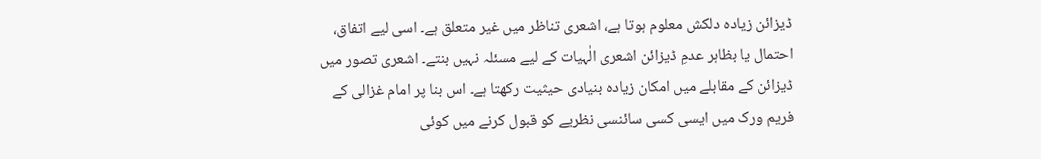ڈیزائن زیادہ دلکش معلوم ہوتا ہے، اشعری تناظر میں غیر متعلق ہے۔ اسی لیے اتفاق، احتمال یا بظاہر عدمِ ڈیزائن اشعری الٰہیات کے لیے مسئلہ نہیں بنتے۔ اشعری تصور میں ڈیزائن کے مقابلے میں امکان زیادہ بنیادی حیثیت رکھتا ہے۔ اس بنا پر امام غزالی کے فریم ورک میں ایسی کسی سائنسی نظریے کو قبول کرنے میں کوئی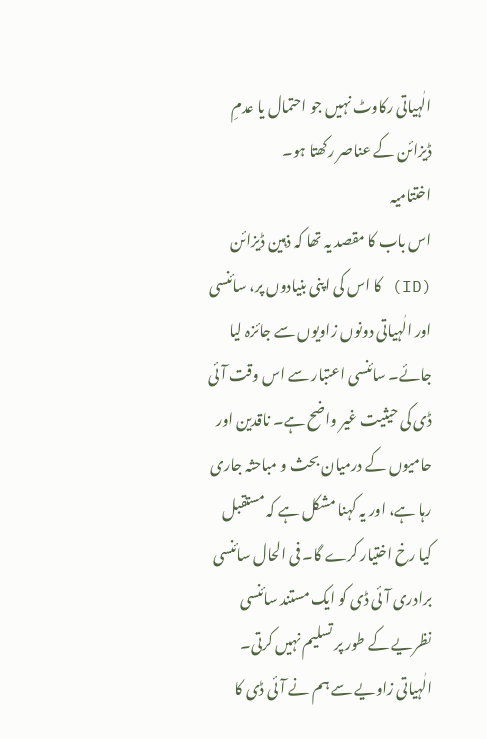الٰہیاتی رکاوٹ نہیں جو احتمال یا عدمِ ڈیزائن کے عناصر رکھتا ہو۔
اختتامیہ
اس باب کا مقصد یہ تھا کہ ذہین ڈیزائن (ID) کا اس کی اپنی بنیادوں پر، سائنسی اور الٰہیاتی دونوں زاویوں سے جائزہ لیا جائے۔ سائنسی اعتبار سے اس وقت آئی ڈی کی حیثیت غیر واضح ہے۔ ناقدین اور حامیوں کے درمیان بحث و مباحثہ جاری رہا ہے، اور یہ کہنا مشکل ہے کہ مستقبل کیا رخ اختیار کرے گا۔ فی الحال سائنسی برادری آئی ڈی کو ایک مستند سائنسی نظریے کے طور پر تسلیم نہیں کرتی۔
الٰہیاتی زاویے سے ہم نے آئی ڈی کا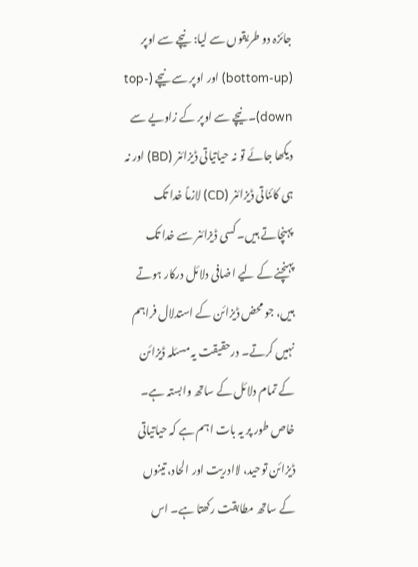جائزہ دو طریقوں سے لیا: نیچے سے اوپر (bottom-up) اور اوپر سے نیچے (top-down)۔ نیچے سے اوپر کے زاویے سے دیکھا جائے تو نہ حیاتیاتی ڈیزائنر (BD) اور نہ ہی کائناتی ڈیزائنر (CD) لازماً خدا تک پہنچاتے ہیں۔ کسی ڈیزائنر سے خدا تک پہنچنے کے لیے اضافی دلائل درکار ہوتے ہیں، جو محض ڈیزائن کے استدلال فراہم نہیں کرتے۔ درحقیقت یہ مسئلہ ڈیزائن کے تمام دلائل کے ساتھ وابستہ ہے۔ خاص طور پر یہ بات اہم ہے کہ حیاتیاتی ڈیزائن توحید، لاادریت اور الحاد، تینوں کے ساتھ مطابقت رکھتا ہے۔ اس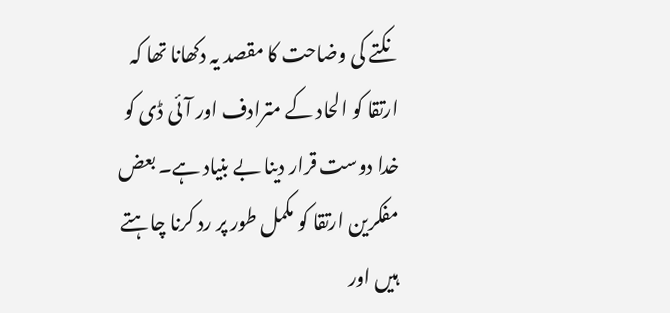نکتے کی وضاحت کا مقصد یہ دکھانا تھا کہ ارتقا کو الحاد کے مترادف اور آئی ڈی کو خدا دوست قرار دینا بے بنیاد ہے۔ بعض مفکرین ارتقا کو مکمل طور پر رد کرنا چاہتے ہیں اور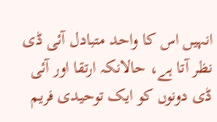انہیں اس کا واحد متبادل آئی ڈی نظر آتا ہے، حالانکہ ارتقا اور آئی ڈی دونوں کو ایک توحیدی فریم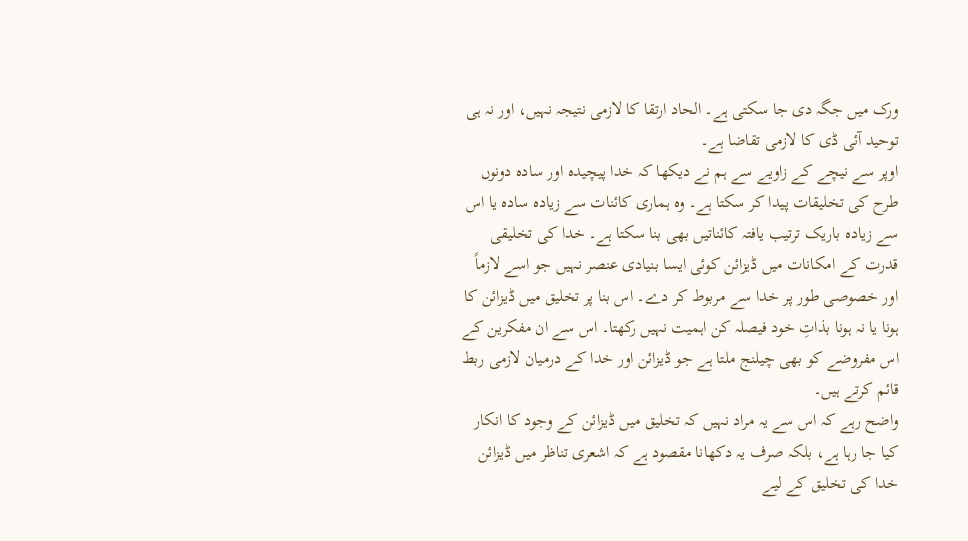ورک میں جگہ دی جا سکتی ہے۔ الحاد ارتقا کا لازمی نتیجہ نہیں، اور نہ ہی توحید آئی ڈی کا لازمی تقاضا ہے۔
اوپر سے نیچے کے زاویے سے ہم نے دیکھا کہ خدا پیچیدہ اور سادہ دونوں طرح کی تخلیقات پیدا کر سکتا ہے۔ وہ ہماری کائنات سے زیادہ سادہ یا اس سے زیادہ باریک ترتیب یافتہ کائناتیں بھی بنا سکتا ہے۔ خدا کی تخلیقی قدرت کے امکانات میں ڈیزائن کوئی ایسا بنیادی عنصر نہیں جو اسے لازماً اور خصوصی طور پر خدا سے مربوط کر دے۔ اس بنا پر تخلیق میں ڈیزائن کا ہونا یا نہ ہونا بذاتِ خود فیصلہ کن اہمیت نہیں رکھتا۔ اس سے ان مفکرین کے اس مفروضے کو بھی چیلنج ملتا ہے جو ڈیزائن اور خدا کے درمیان لازمی ربط قائم کرتے ہیں۔
واضح رہے کہ اس سے یہ مراد نہیں کہ تخلیق میں ڈیزائن کے وجود کا انکار کیا جا رہا ہے، بلکہ صرف یہ دکھانا مقصود ہے کہ اشعری تناظر میں ڈیزائن خدا کی تخلیق کے لیے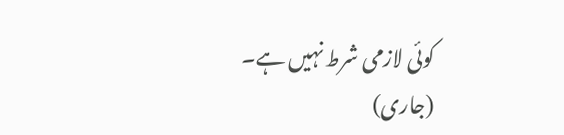کوئی لازمی شرط نہیں ہے۔
(جاری)